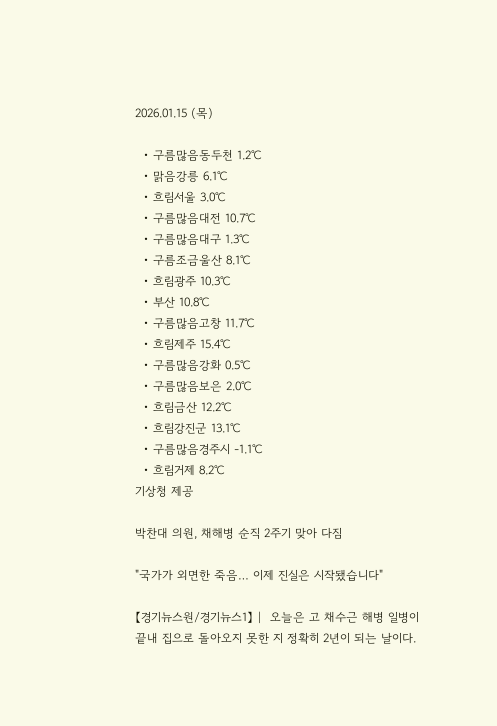2026.01.15 (목)

  • 구름많음동두천 1.2℃
  • 맑음강릉 6.1℃
  • 흐림서울 3.0℃
  • 구름많음대전 10.7℃
  • 구름많음대구 1.3℃
  • 구름조금울산 8.1℃
  • 흐림광주 10.3℃
  • 부산 10.8℃
  • 구름많음고창 11.7℃
  • 흐림제주 15.4℃
  • 구름많음강화 0.5℃
  • 구름많음보은 2.0℃
  • 흐림금산 12.2℃
  • 흐림강진군 13.1℃
  • 구름많음경주시 -1.1℃
  • 흐림거제 8.2℃
기상청 제공

박찬대 의원, 채해병 순직 2주기 맞아 다짐

"국가가 외면한 죽음… 이제 진실은 시작됐습니다"

【경기뉴스원/경기뉴스1】 |  오늘은 고 채수근 해병 일병이 끝내 집으로 돌아오지 못한 지 정확히 2년이 되는 날이다.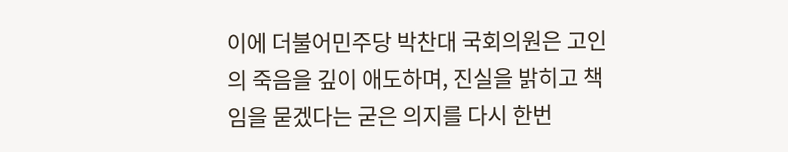이에 더불어민주당 박찬대 국회의원은 고인의 죽음을 깊이 애도하며, 진실을 밝히고 책임을 묻겠다는 굳은 의지를 다시 한번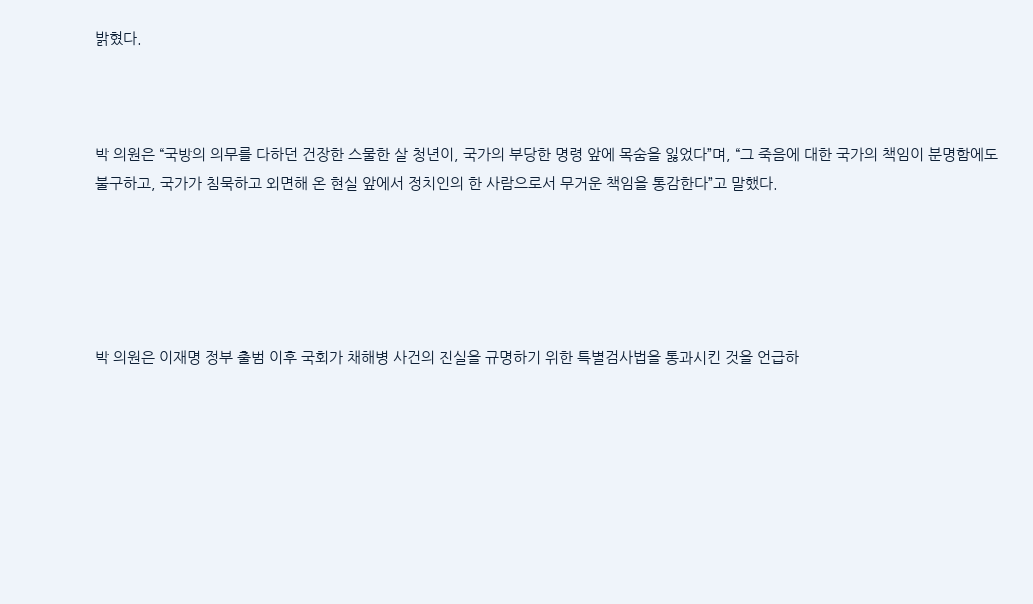밝혔다.



박 의원은 “국방의 의무를 다하던 건장한 스물한 살 청년이, 국가의 부당한 명령 앞에 목숨을 잃었다”며, “그 죽음에 대한 국가의 책임이 분명함에도 불구하고, 국가가 침묵하고 외면해 온 현실 앞에서 정치인의 한 사람으로서 무거운 책임을 통감한다”고 말했다.





박 의원은 이재명 정부 출범 이후 국회가 채해병 사건의 진실을 규명하기 위한 특별검사법을 통과시킨 것을 언급하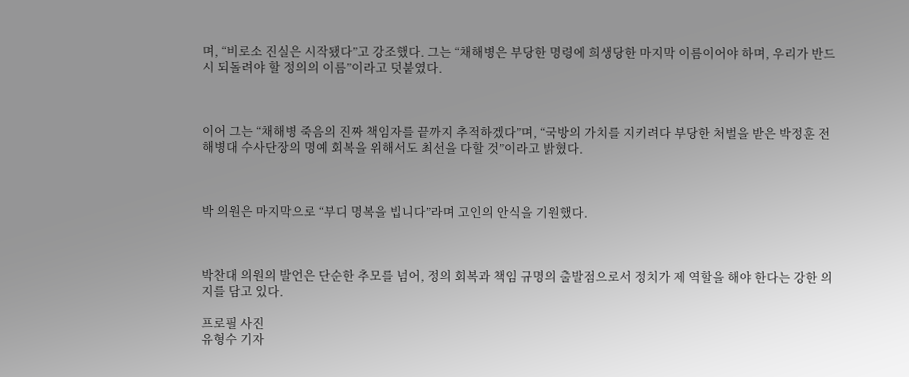며, “비로소 진실은 시작됐다”고 강조했다. 그는 “채해병은 부당한 명령에 희생당한 마지막 이름이어야 하며, 우리가 반드시 되돌려야 할 정의의 이름”이라고 덧붙였다.



이어 그는 “채해병 죽음의 진짜 책임자를 끝까지 추적하겠다”며, “국방의 가치를 지키려다 부당한 처벌을 받은 박정훈 전 해병대 수사단장의 명예 회복을 위해서도 최선을 다할 것”이라고 밝혔다.



박 의원은 마지막으로 “부디 명복을 빕니다”라며 고인의 안식을 기원했다.



박찬대 의원의 발언은 단순한 추모를 넘어, 정의 회복과 책임 규명의 출발점으로서 정치가 제 역할을 해야 한다는 강한 의지를 담고 있다.

프로필 사진
유형수 기자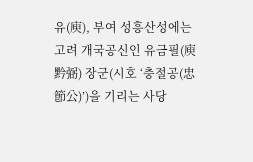유(庾), 부여 성흥산성에는 고려 개국공신인 유금필(庾黔弼) 장군(시호 ‘충절공(忠節公)’)을 기리는 사당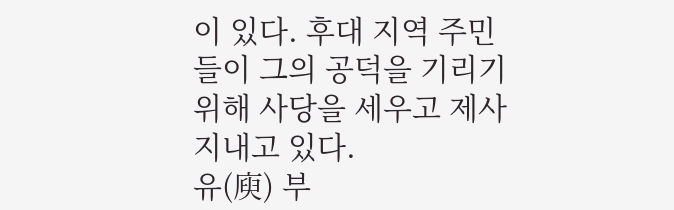이 있다. 후대 지역 주민들이 그의 공덕을 기리기 위해 사당을 세우고 제사지내고 있다.
유(庾) 부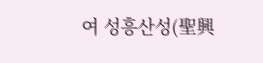여 성흥산성(聖興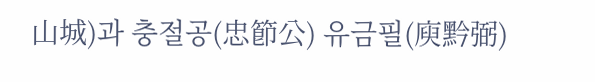山城)과 충절공(忠節公) 유금필(庾黔弼)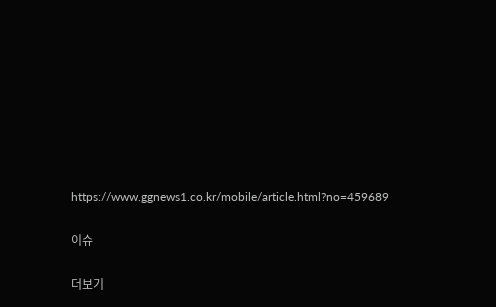https://www.ggnews1.co.kr/mobile/article.html?no=459689

이슈

더보기